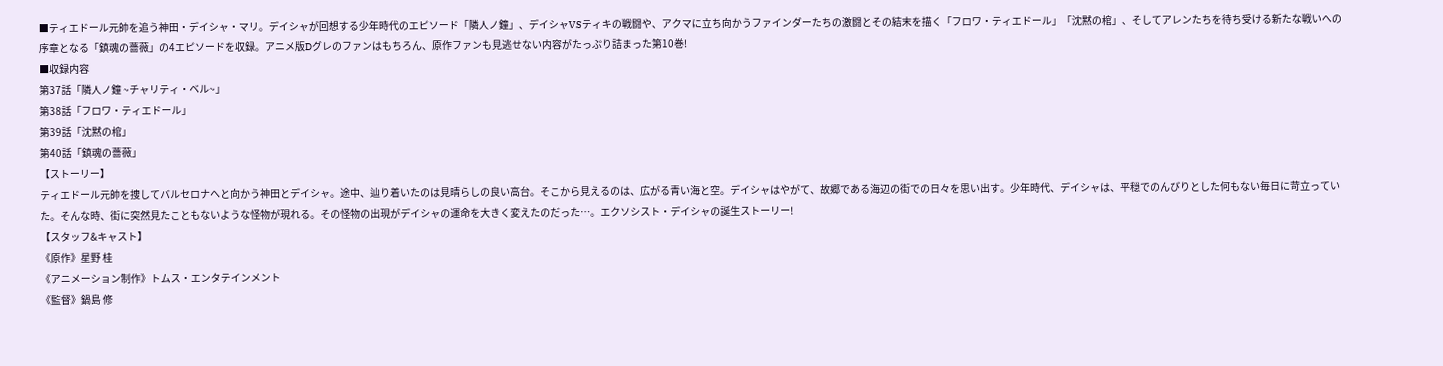■ティエドール元帥を追う神田・デイシャ・マリ。デイシャが回想する少年時代のエピソード「隣人ノ鐘」、デイシャVSティキの戦闘や、アクマに立ち向かうファインダーたちの激闘とその結末を描く「フロワ・ティエドール」「沈黙の棺」、そしてアレンたちを待ち受ける新たな戦いへの序章となる「鎮魂の薔薇」の4エピソードを収録。アニメ版Dグレのファンはもちろん、原作ファンも見逃せない内容がたっぷり詰まった第10巻!
■収録内容
第37話「隣人ノ鐘 ~チャリティ・ベル~」
第38話「フロワ・ティエドール」
第39話「沈黙の棺」
第40話「鎮魂の薔薇」
【ストーリー】
ティエドール元帥を捜してバルセロナへと向かう神田とデイシャ。途中、辿り着いたのは見晴らしの良い高台。そこから見えるのは、広がる青い海と空。デイシャはやがて、故郷である海辺の街での日々を思い出す。少年時代、デイシャは、平穏でのんびりとした何もない毎日に苛立っていた。そんな時、街に突然見たこともないような怪物が現れる。その怪物の出現がデイシャの運命を大きく変えたのだった…。エクソシスト・デイシャの誕生ストーリー!
【スタッフ&キャスト】
《原作》星野 桂
《アニメーション制作》トムス・エンタテインメント
《監督》鍋島 修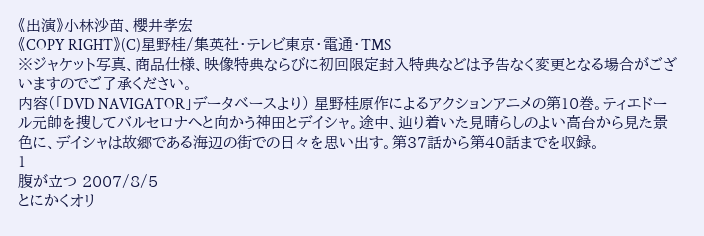《出演》小林沙苗、櫻井孝宏
《COPY RIGHT》(C)星野桂/集英社・テレビ東京・電通・TMS
※ジャケット写真、商品仕様、映像特典ならびに初回限定封入特典などは予告なく変更となる場合がございますのでご了承ください。
内容(「DVD NAVIGATOR」データベースより) 星野桂原作によるアクションアニメの第10巻。ティエドール元帥を捜してバルセロナへと向かう神田とデイシャ。途中、辿り着いた見晴らしのよい高台から見た景色に、デイシャは故郷である海辺の街での日々を思い出す。第37話から第40話までを収録。
1
腹が立つ 2007/8/5
とにかくオリ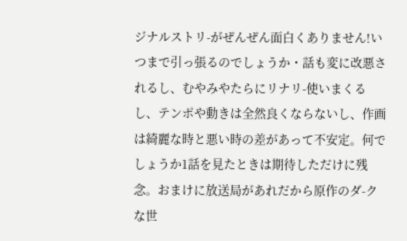ジナルストリ-がぜんぜん面白くありません!いつまで引っ張るのでしょうか・話も変に改悪されるし、むやみやたらにリナリ-使いまくるし、テンポや動きは全然良くならないし、作画は綺麗な時と悪い時の差があって不安定。何でしょうか1話を見たときは期待しただけに残念。おまけに放送局があれだから原作のダ-クな世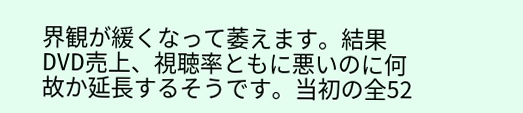界観が緩くなって萎えます。結果DVD売上、視聴率ともに悪いのに何故か延長するそうです。当初の全52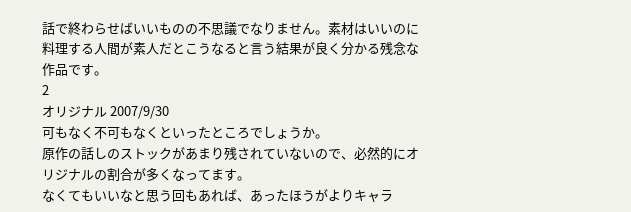話で終わらせばいいものの不思議でなりません。素材はいいのに料理する人間が素人だとこうなると言う結果が良く分かる残念な作品です。
2
オリジナル 2007/9/30
可もなく不可もなくといったところでしょうか。
原作の話しのストックがあまり残されていないので、必然的にオリジナルの割合が多くなってます。
なくてもいいなと思う回もあれば、あったほうがよりキャラ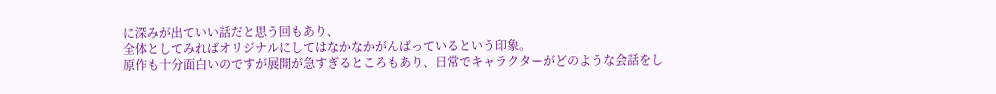に深みが出ていい話だと思う回もあり、
全体としてみればオリジナルにしてはなかなかがんばっているという印象。
原作も十分面白いのですが展開が急すぎるところもあり、日常でキャラクターがどのような会話をし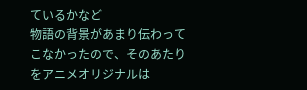ているかなど
物語の背景があまり伝わってこなかったので、そのあたりをアニメオリジナルは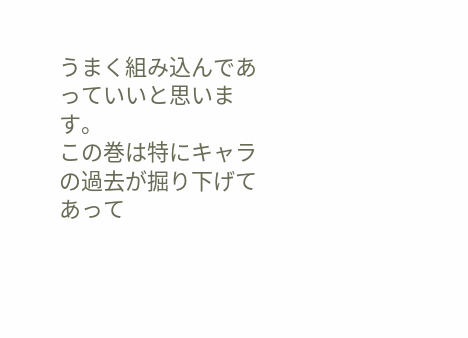うまく組み込んであっていいと思います。
この巻は特にキャラの過去が掘り下げてあって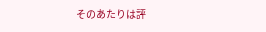そのあたりは評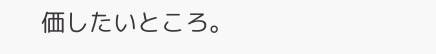価したいところ。